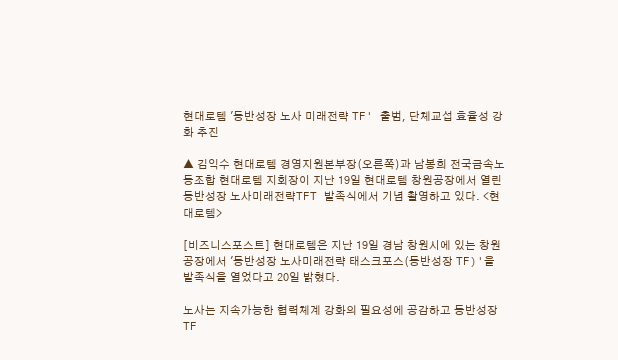현대로템 '동반성장 노사 미래전략 TF' 출범, 단체교섭 효율성 강화 추진

▲ 김익수 현대로템 경영지원본부장(오른쪽)과 남봉희 전국금속노동조합 현대로템 지회장이 지난 19일 현대로템 창원공장에서 열린 동반성장 노사미래전략TFT 발족식에서 기념 촬영하고 있다. <현대로템>

[비즈니스포스트] 현대로템은 지난 19일 경남 창원시에 있는 창원공장에서 '동반성장 노사미래전략 태스크포스(동반성장 TF)'을 발족식을 열었다고 20일 밝혔다.

노사는 지속가능한 협력체계 강화의 필요성에 공감하고 동반성장 TF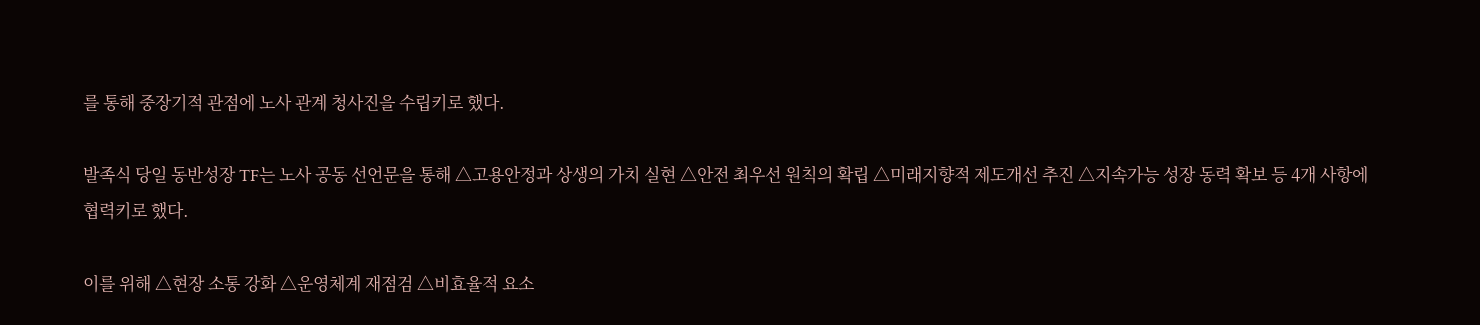를 통해 중장기적 관점에 노사 관계 청사진을 수립키로 했다.

발족식 당일 동반성장 TF는 노사 공동 선언문을 통해 △고용안정과 상생의 가치 실현 △안전 최우선 원칙의 확립 △미래지향적 제도개선 추진 △지속가능 성장 동력 확보 등 4개 사항에 협력키로 했다.

이를 위해 △현장 소통 강화 △운영체계 재점검 △비효율적 요소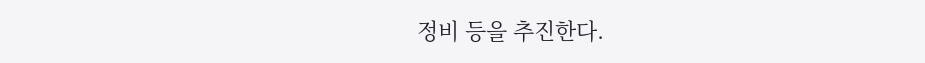정비 등을 추진한다.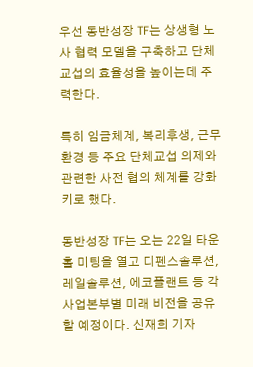우선 동반성장 TF는 상생형 노사 협력 모델을 구축하고 단체교섭의 효율성을 높이는데 주력한다.

특히 임금체계, 복리후생, 근무환경 등 주요 단체교섭 의제와 관련한 사전 협의 체계를 강화키로 했다.

동반성장 TF는 오는 22일 타운홀 미팅을 열고 디펜스솔루션, 레일솔루션, 에코플랜트 등 각 사업본부별 미래 비전을 공유할 예정이다. 신재희 기자